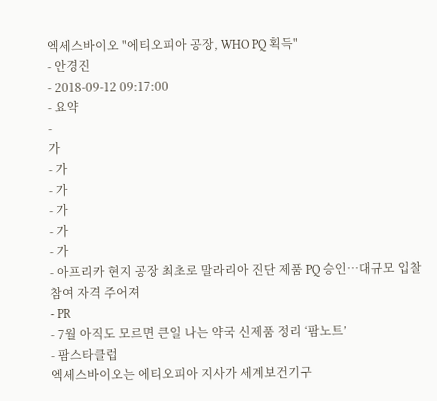엑세스바이오 "에티오피아 공장, WHO PQ 획득"
- 안경진
- 2018-09-12 09:17:00
- 요약
-
가
- 가
- 가
- 가
- 가
- 가
- 아프리카 현지 공장 최초로 말라리아 진단 제품 PQ 승인…대규모 입찰참여 자격 주어져
- PR
- 7월 아직도 모르면 큰일 나는 약국 신제품 정리 ‘팜노트’
- 팜스타클럽
엑세스바이오는 에티오피아 지사가 세계보건기구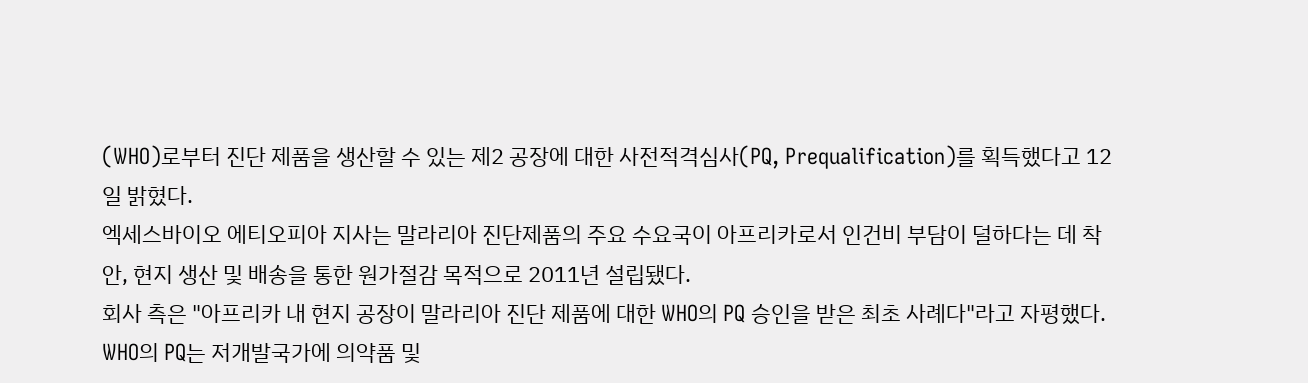(WHO)로부터 진단 제품을 생산할 수 있는 제2 공장에 대한 사전적격심사(PQ, Prequalification)를 획득했다고 12일 밝혔다.
엑세스바이오 에티오피아 지사는 말라리아 진단제품의 주요 수요국이 아프리카로서 인건비 부담이 덜하다는 데 착안, 현지 생산 및 배송을 통한 원가절감 목적으로 2011년 설립됐다.
회사 측은 "아프리카 내 현지 공장이 말라리아 진단 제품에 대한 WHO의 PQ 승인을 받은 최초 사례다"라고 자평했다.
WHO의 PQ는 저개발국가에 의약품 및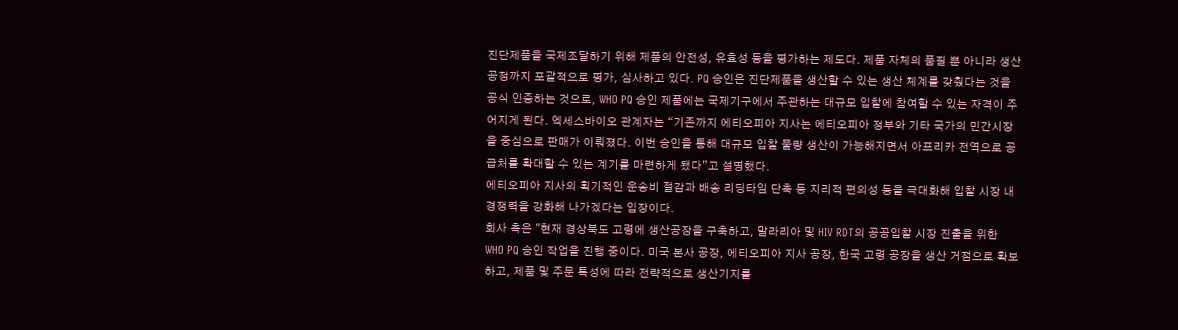진단제품을 국제조달하기 위해 제품의 안전성, 유효성 등을 평가하는 제도다. 제품 자체의 품질 뿐 아니라 생산 공정까지 포괄적으로 평가, 심사하고 있다. PQ 승인은 진단제품을 생산할 수 있는 생산 체계를 갖췄다는 것을 공식 인증하는 것으로, WHO PQ 승인 제품에는 국제기구에서 주관하는 대규모 입찰에 참여할 수 있는 자격이 주어지게 된다. 엑세스바이오 관계자는 “기존까지 에티오피아 지사는 에티오피아 정부와 기타 국가의 민간시장을 중심으로 판매가 이뤄졌다. 이번 승인을 통해 대규모 입찰 물량 생산이 가능해지면서 아프리카 전역으로 공급처를 확대할 수 있는 계기를 마련하게 됐다”고 설명했다.
에티오피아 지사의 획기적인 운송비 절감과 배송 리딩타임 단축 등 지리적 편의성 등을 극대화해 입찰 시장 내 경쟁력을 강화해 나가겠다는 입장이다.
회사 측은 "현재 경상북도 고령에 생산공장을 구축하고, 말라리아 및 HIV RDT의 공공입찰 시장 진출을 위한 WHO PQ 승인 작업을 진행 중이다. 미국 본사 공장, 에티오피아 지사 공장, 한국 고령 공장을 생산 거점으로 확보하고, 제품 및 주문 특성에 따라 전략적으로 생산기지를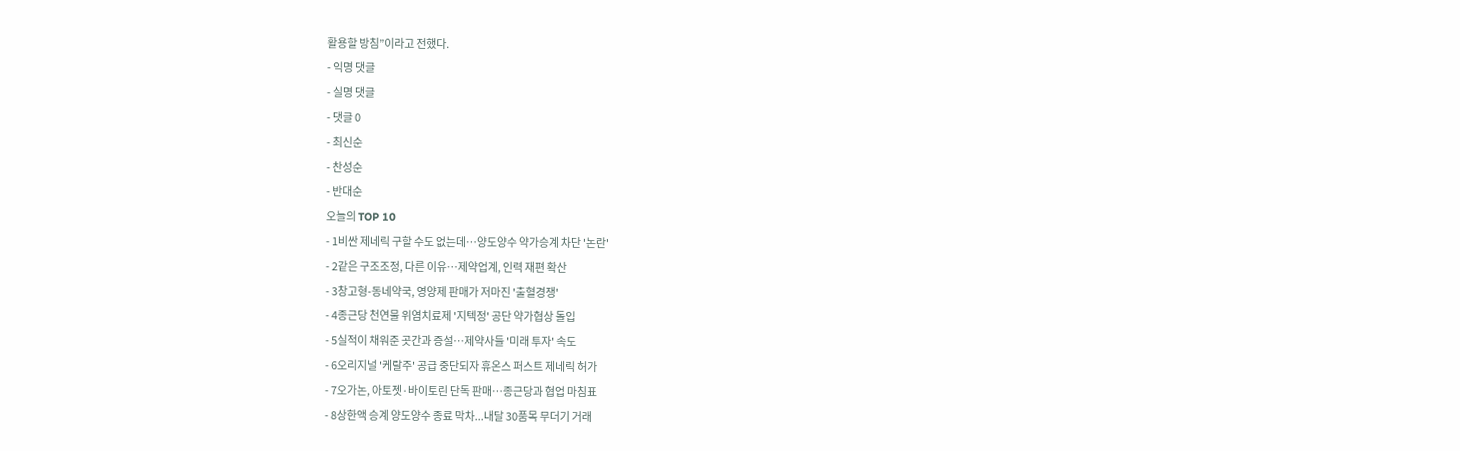활용할 방침”이라고 전했다.
- 익명 댓글
- 실명 댓글
- 댓글 0
- 최신순
- 찬성순
- 반대순
오늘의 TOP 10
- 1비싼 제네릭 구할 수도 없는데…양도양수 약가승계 차단 '논란'
- 2같은 구조조정, 다른 이유…제약업계, 인력 재편 확산
- 3창고형-동네약국, 영양제 판매가 저마진 '출혈경쟁'
- 4종근당 천연물 위염치료제 '지텍정' 공단 약가협상 돌입
- 5실적이 채워준 곳간과 증설…제약사들 '미래 투자' 속도
- 6오리지널 '케랄주' 공급 중단되자 휴온스 퍼스트 제네릭 허가
- 7오가논, 아토젯·바이토린 단독 판매…종근당과 협업 마침표
- 8상한액 승계 양도양수 종료 막차...내달 30품목 무더기 거래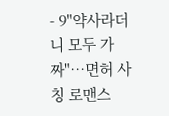- 9"약사라더니 모두 가짜"…면허 사칭 로맨스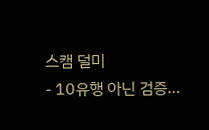스캠 덜미
- 10유행 아닌 검증…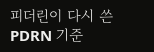피더린이 다시 쓴 PDRN 기준